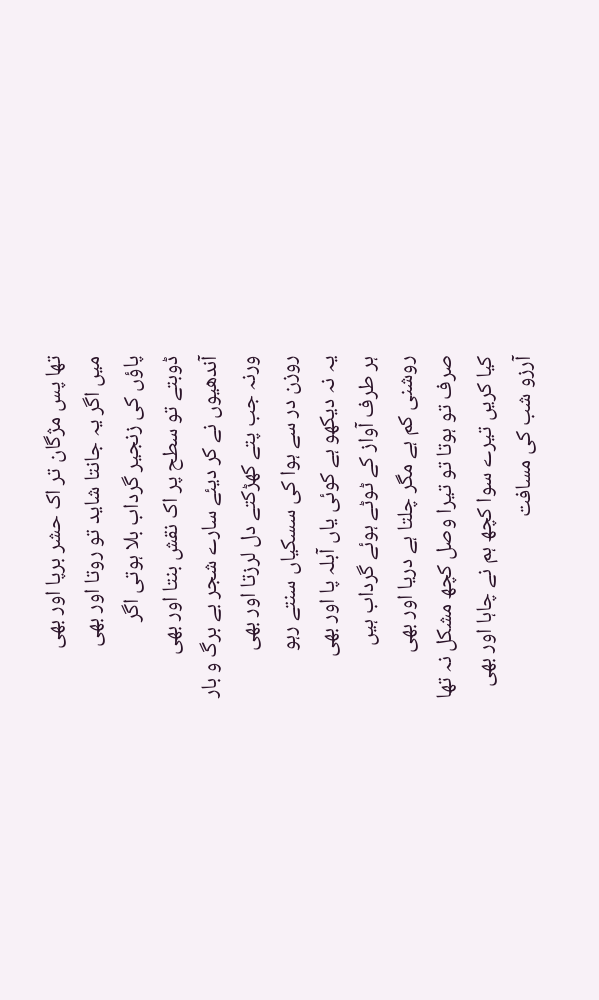تھا پس مژگان تر اک حشر برپا اور بھی
میں اگر یہ جانتا شاید تو روتا اور بھی
پاؤں کی زنجیر گرداب بلا ہوتی اگر
ڈوبتے تو سطح پر اک نقش بنتا اور بھی
آندھیوں نے کر دیئے سارے شجر بے برگ و بار
ورنہ جب پتے کھڑکتے دل لرزتا اور بھی
روزن در سے ہوا کی سسکیاں سنتے رہو
یہ نہ دیکھو ہے کوئی یاں آبلہ پا اور بھی
ہر طرف آواز کے ٹوٹے ہوئے گرداب ہیں
روشنی کم ہے مگر چلتا ہے دریا اور بھی
صرف تو ہوتا تو تیرا وصل کچھ مشکل نہ تھا
کیا کریں تیرے سوا کچھ ہم نے چاہا اور بھی
آرزو شب کی مسافت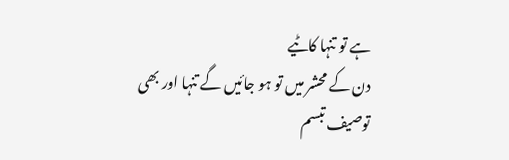ہے تو تنہا کاٹیے
دن کے محشر میں تو ہو جائیں گے تنہا اور بھی
توصیف تبسم